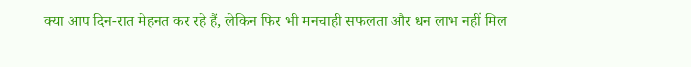क्या आप दिन-रात मेहनत कर रहे हैं, लेकिन फिर भी मनचाही सफलता और धन लाभ नहीं मिल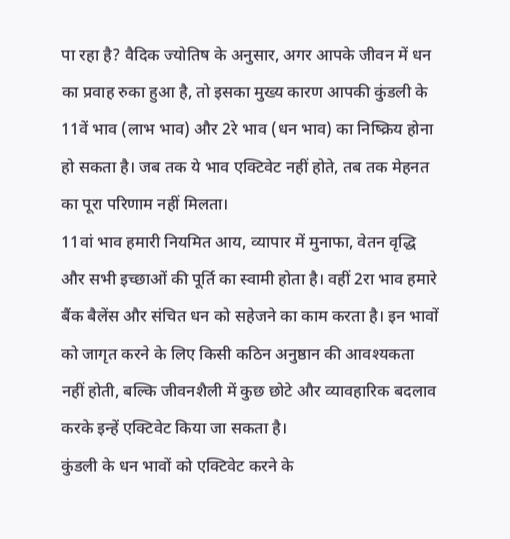पा रहा है? वैदिक ज्योतिष के अनुसार, अगर आपके जीवन में धन का प्रवाह रुका हुआ है, तो इसका मुख्य कारण आपकी कुंडली के 11वें भाव (लाभ भाव) और 2रे भाव (धन भाव) का निष्क्रिय होना हो सकता है। जब तक ये भाव एक्टिवेट नहीं होते, तब तक मेहनत का पूरा परिणाम नहीं मिलता।
11वां भाव हमारी नियमित आय, व्यापार में मुनाफा, वेतन वृद्धि और सभी इच्छाओं की पूर्ति का स्वामी होता है। वहीं 2रा भाव हमारे बैंक बैलेंस और संचित धन को सहेजने का काम करता है। इन भावों को जागृत करने के लिए किसी कठिन अनुष्ठान की आवश्यकता नहीं होती, बल्कि जीवनशैली में कुछ छोटे और व्यावहारिक बदलाव करके इन्हें एक्टिवेट किया जा सकता है।
कुंडली के धन भावों को एक्टिवेट करने के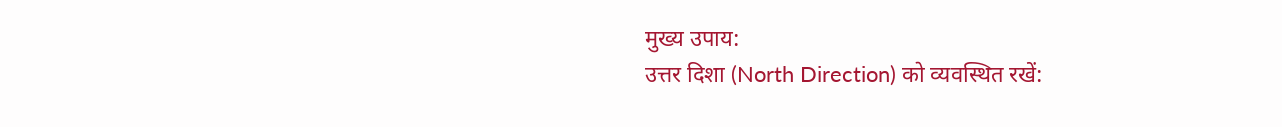मुख्य उपाय:
उत्तर दिशा (North Direction) को व्यवस्थित रखें: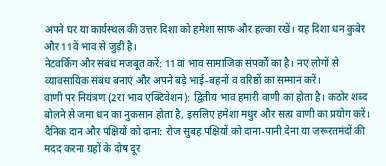अपने घर या कार्यस्थल की उत्तर दिशा को हमेशा साफ और हल्का रखें। यह दिशा धन कुबेर और 11वें भाव से जुड़ी है।
नेटवर्किंग और संबंध मजबूत करें: 11वां भाव सामाजिक संपर्कों का है। नए लोगों से व्यावसायिक संबंध बनाएं और अपने बड़े भाई-बहनों व वरिष्ठों का सम्मान करें।
वाणी पर नियंत्रण (2रा भाव एक्टिवेशन): द्वितीय भाव हमारी वाणी का होता है। कठोर शब्द बोलने से जमा धन का नुकसान होता है, इसलिए हमेशा मधुर और सत्य वाणी का प्रयोग करें।
दैनिक दान और पक्षियों को दाना: रोज सुबह पक्षियों को दाना-पानी देना या जरूरतमंदों की मदद करना ग्रहों के दोष दूर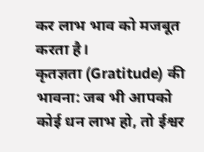कर लाभ भाव को मजबूत करता है।
कृतज्ञता (Gratitude) की भावना: जब भी आपको कोई धन लाभ हो, तो ईश्वर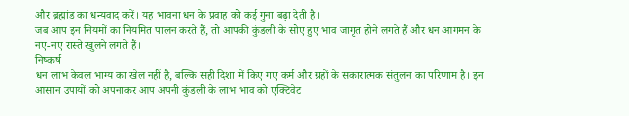और ब्रह्मांड का धन्यवाद करें। यह भावना धन के प्रवाह को कई गुना बढ़ा देती है।
जब आप इन नियमों का नियमित पालन करते हैं, तो आपकी कुंडली के सोए हुए भाव जागृत होने लगते हैं और धन आगमन के नए-नए रास्ते खुलने लगते हैं।
निष्कर्ष
धन लाभ केवल भाग्य का खेल नहीं है, बल्कि सही दिशा में किए गए कर्म और ग्रहों के सकारात्मक संतुलन का परिणाम है। इन आसान उपायों को अपनाकर आप अपनी कुंडली के लाभ भाव को एक्टिवेट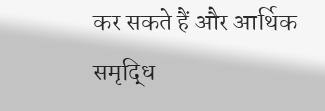कर सकते हैं और आर्थिक समृद्धि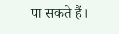पा सकते हैं।